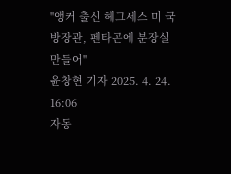"앵커 출신 헤그세스 미 국방장관, 펜타곤에 분장실 만들어"
윤창현 기자 2025. 4. 24. 16:06
자동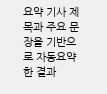요약 기사 제목과 주요 문장을 기반으로 자동요약한 결과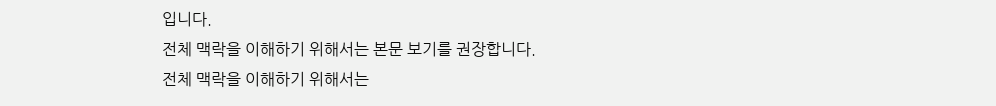입니다.
전체 맥락을 이해하기 위해서는 본문 보기를 권장합니다.
전체 맥락을 이해하기 위해서는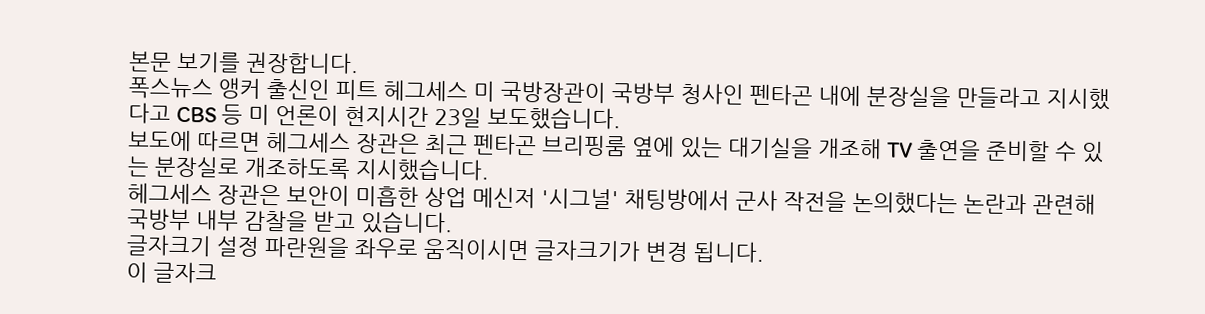본문 보기를 권장합니다.
폭스뉴스 앵커 출신인 피트 헤그세스 미 국방장관이 국방부 청사인 펜타곤 내에 분장실을 만들라고 지시했다고 CBS 등 미 언론이 현지시간 23일 보도했습니다.
보도에 따르면 헤그세스 장관은 최근 펜타곤 브리핑룸 옆에 있는 대기실을 개조해 TV 출연을 준비할 수 있는 분장실로 개조하도록 지시했습니다.
헤그세스 장관은 보안이 미흡한 상업 메신저 '시그널' 채팅방에서 군사 작전을 논의했다는 논란과 관련해 국방부 내부 감찰을 받고 있습니다.
글자크기 설정 파란원을 좌우로 움직이시면 글자크기가 변경 됩니다.
이 글자크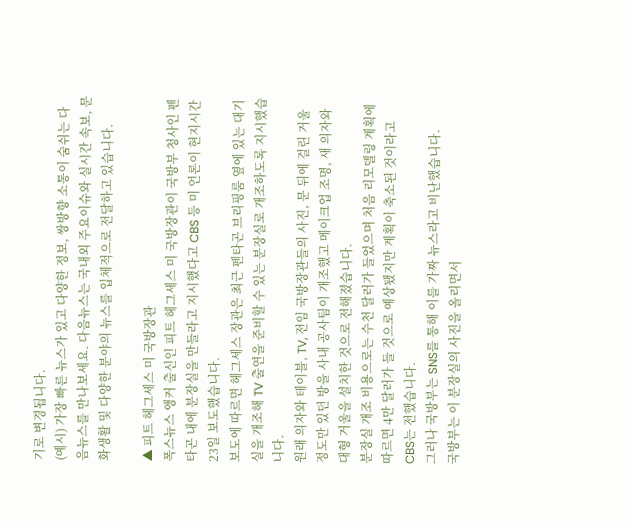기로 변경됩니다.
(예시) 가장 빠른 뉴스가 있고 다양한 정보, 쌍방향 소통이 숨쉬는 다음뉴스를 만나보세요. 다음뉴스는 국내외 주요이슈와 실시간 속보, 문화생활 및 다양한 분야의 뉴스를 입체적으로 전달하고 있습니다.

▲ 피트 헤그세스 미 국방장관
폭스뉴스 앵커 출신인 피트 헤그세스 미 국방장관이 국방부 청사인 펜타곤 내에 분장실을 만들라고 지시했다고 CBS 등 미 언론이 현지시간 23일 보도했습니다.
보도에 따르면 헤그세스 장관은 최근 펜타곤 브리핑룸 옆에 있는 대기실을 개조해 TV 출연을 준비할 수 있는 분장실로 개조하도록 지시했습니다.
원래 의자와 테이블, TV, 전임 국방장관들의 사진, 문 뒤에 걸린 거울 정도만 있던 방을 사내 공사팀이 개조했고 메이크업 조명, 새 의자와 대형 거울을 설치한 것으로 전해졌습니다.
분장실 개조 비용으로는 수천 달러가 들었으며 처음 리모델링 계획에 따르면 4만 달러가 들 것으로 예상됐지만 계획이 축소된 것이라고 CBS는 전했습니다.
그러나 국방부는 SNS를 통해 이를 가짜 뉴스라고 비난했습니다.
국방부는 이 분장실의 사진을 올리면서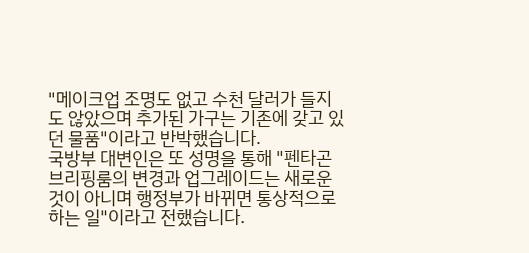"메이크업 조명도 없고 수천 달러가 들지도 않았으며 추가된 가구는 기존에 갖고 있던 물품"이라고 반박했습니다.
국방부 대변인은 또 성명을 통해 "펜타곤 브리핑룸의 변경과 업그레이드는 새로운 것이 아니며 행정부가 바뀌면 통상적으로 하는 일"이라고 전했습니다.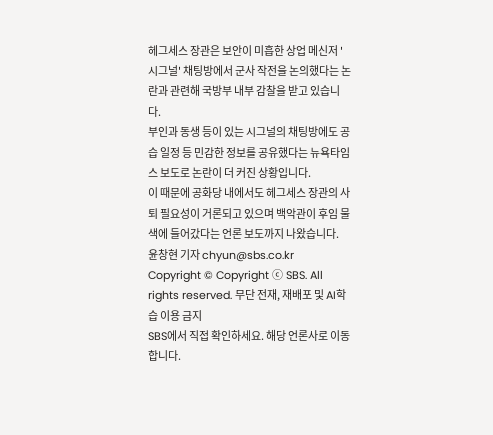헤그세스 장관은 보안이 미흡한 상업 메신저 '시그널' 채팅방에서 군사 작전을 논의했다는 논란과 관련해 국방부 내부 감찰을 받고 있습니다.
부인과 동생 등이 있는 시그널의 채팅방에도 공습 일정 등 민감한 정보를 공유했다는 뉴욕타임스 보도로 논란이 더 커진 상황입니다.
이 때문에 공화당 내에서도 헤그세스 장관의 사퇴 필요성이 거론되고 있으며 백악관이 후임 물색에 들어갔다는 언론 보도까지 나왔습니다.
윤창현 기자 chyun@sbs.co.kr
Copyright © Copyright ⓒ SBS. All rights reserved. 무단 전재, 재배포 및 AI학습 이용 금지
SBS에서 직접 확인하세요. 해당 언론사로 이동합니다.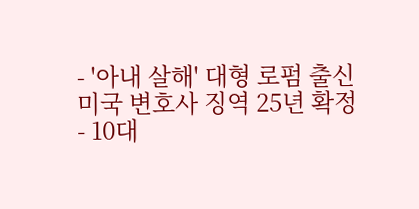- '아내 살해' 대형 로펌 출신 미국 변호사 징역 25년 확정
- 10대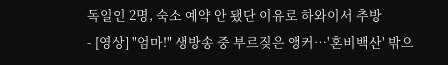독일인 2명, 숙소 예약 안 됐단 이유로 하와이서 추방
- [영상] "엄마!" 생방송 중 부르짖은 앵커…'혼비백산' 밖으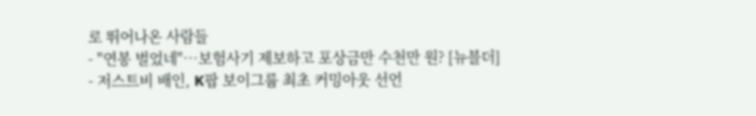로 뛰어나온 사람들
- "연봉 벌었네"…보험사기 제보하고 포상금만 수천만 원? [뉴블더]
- 저스트비 배인, K팝 보이그룹 최초 커밍아웃 선언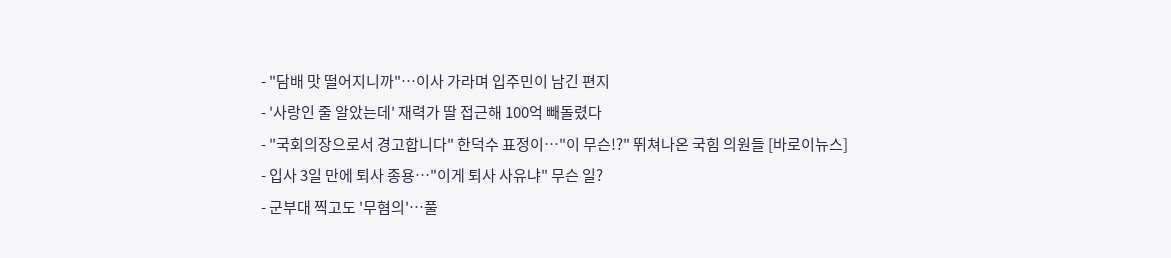- "담배 맛 떨어지니까"…이사 가라며 입주민이 남긴 편지
- '사랑인 줄 알았는데' 재력가 딸 접근해 100억 빼돌렸다
- "국회의장으로서 경고합니다" 한덕수 표정이…"이 무슨!?" 뛰쳐나온 국힘 의원들 [바로이뉴스]
- 입사 3일 만에 퇴사 종용…"이게 퇴사 사유냐" 무슨 일?
- 군부대 찍고도 '무혐의'…풀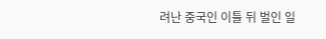려난 중국인 이틀 뒤 벌인 일